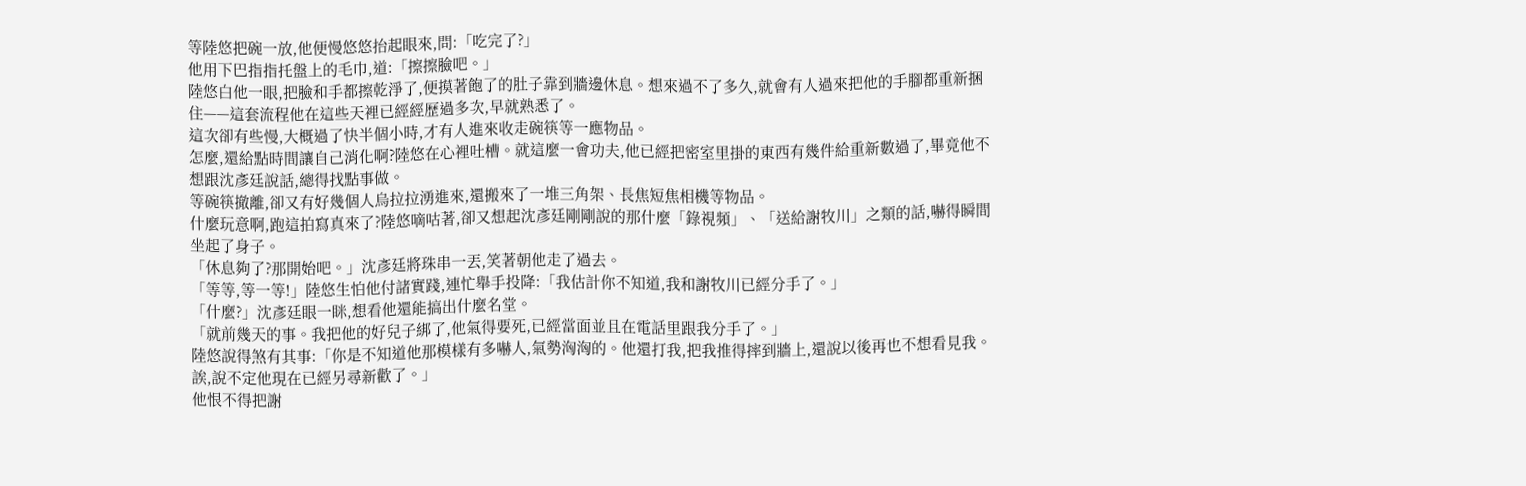等陸悠把碗一放,他便慢悠悠抬起眼來,問:「吃完了?」
他用下巴指指托盤上的毛巾,道:「擦擦臉吧。」
陸悠白他一眼,把臉和手都擦乾淨了,便摸著飽了的肚子靠到牆邊休息。想來過不了多久,就會有人過來把他的手腳都重新捆住——這套流程他在這些天裡已經經歷過多次,早就熟悉了。
這次卻有些慢,大概過了快半個小時,才有人進來收走碗筷等一應物品。
怎麼,還給點時間讓自己消化啊?陸悠在心裡吐槽。就這麼一會功夫,他已經把密室里掛的東西有幾件給重新數過了,畢竟他不想跟沈彥廷說話,總得找點事做。
等碗筷撤離,卻又有好幾個人烏拉拉湧進來,還搬來了一堆三角架、長焦短焦相機等物品。
什麼玩意啊,跑這拍寫真來了?陸悠嘀咕著,卻又想起沈彥廷剛剛說的那什麼「錄視頻」、「送給謝牧川」之類的話,嚇得瞬間坐起了身子。
「休息夠了?那開始吧。」沈彥廷將珠串一丟,笑著朝他走了過去。
「等等,等一等!」陸悠生怕他付諸實踐,連忙舉手投降:「我估計你不知道,我和謝牧川已經分手了。」
「什麼?」沈彥廷眼一眯,想看他還能搞出什麼名堂。
「就前幾天的事。我把他的好兒子綁了,他氣得要死,已經當面並且在電話里跟我分手了。」
陸悠說得煞有其事:「你是不知道他那模樣有多嚇人,氣勢洶洶的。他還打我,把我推得摔到牆上,還說以後再也不想看見我。誒,說不定他現在已經另尋新歡了。」
他恨不得把謝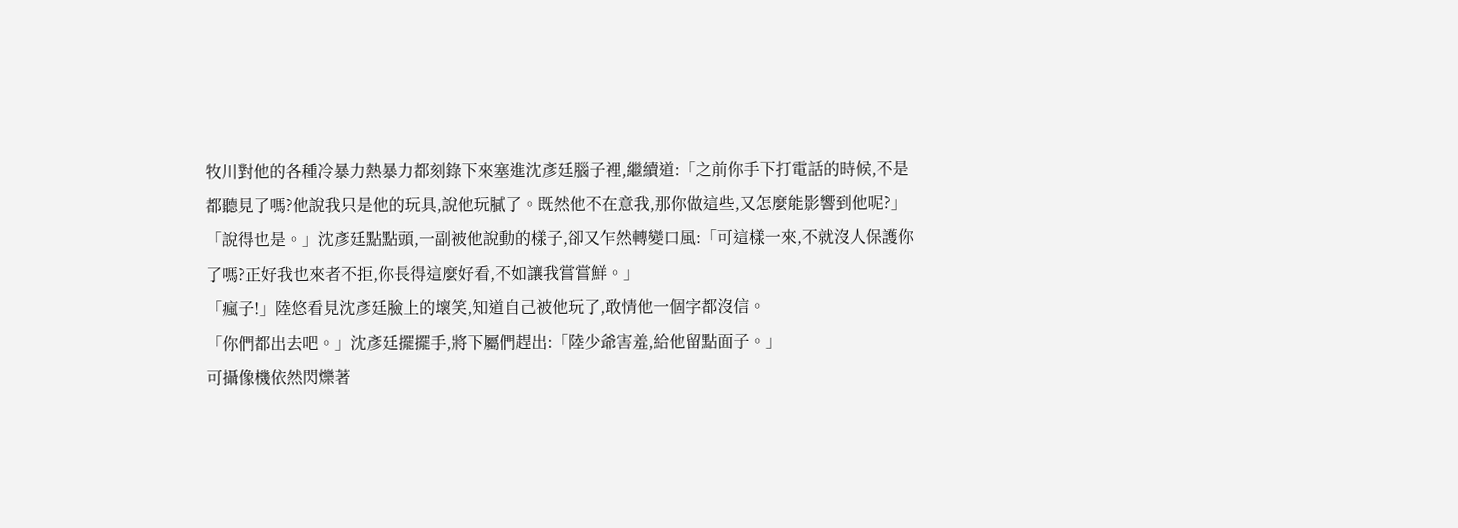牧川對他的各種冷暴力熱暴力都刻錄下來塞進沈彥廷腦子裡,繼續道:「之前你手下打電話的時候,不是都聽見了嗎?他說我只是他的玩具,說他玩膩了。既然他不在意我,那你做這些,又怎麼能影響到他呢?」
「說得也是。」沈彥廷點點頭,一副被他說動的樣子,卻又乍然轉變口風:「可這樣一來,不就沒人保護你了嗎?正好我也來者不拒,你長得這麼好看,不如讓我嘗嘗鮮。」
「瘋子!」陸悠看見沈彥廷臉上的壞笑,知道自己被他玩了,敢情他一個字都沒信。
「你們都出去吧。」沈彥廷擺擺手,將下屬們趕出:「陸少爺害羞,給他留點面子。」
可攝像機依然閃爍著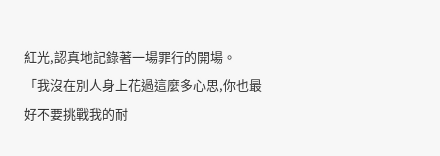紅光,認真地記錄著一場罪行的開場。
「我沒在別人身上花過這麼多心思,你也最好不要挑戰我的耐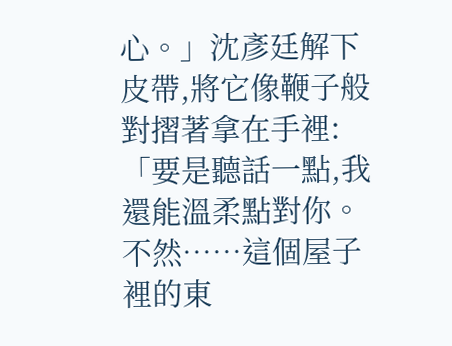心。」沈彥廷解下皮帶,將它像鞭子般對摺著拿在手裡:「要是聽話一點,我還能溫柔點對你。不然……這個屋子裡的東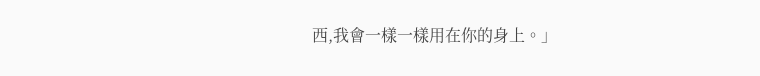西,我會一樣一樣用在你的身上。」